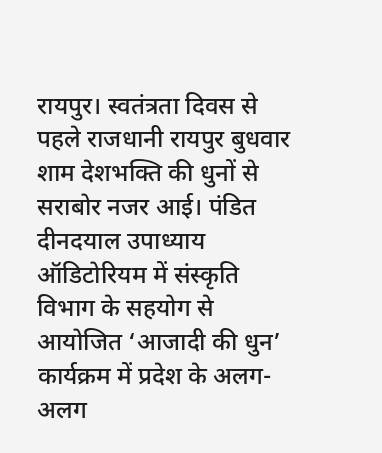रायपुर। स्वतंत्रता दिवस से पहले राजधानी रायपुर बुधवार शाम देशभक्ति की धुनों से सराबोर नजर आई। पंडित दीनदयाल उपाध्याय ऑडिटोरियम में संस्कृति विभाग के सहयोग से आयोजित ‘आजादी की धुन’ कार्यक्रम में प्रदेश के अलग-अलग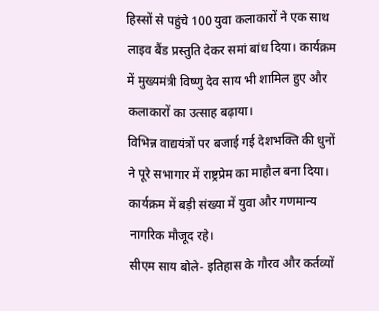हिस्सों से पहुंचे 100 युवा कलाकारों ने एक साथ लाइव बैंड प्रस्तुति देकर समां बांध दिया। कार्यक्रम में मुख्यमंत्री विष्णु देव साय भी शामिल हुए और कलाकारों का उत्साह बढ़ाया।
विभिन्न वाद्ययंत्रों पर बजाई गई देशभक्ति की धुनों ने पूरे सभागार में राष्ट्रप्रेम का माहौल बना दिया। कार्यक्रम में बड़ी संख्या में युवा और गणमान्य नागरिक मौजूद रहे।
सीएम साय बोले- इतिहास के गौरव और कर्तव्यों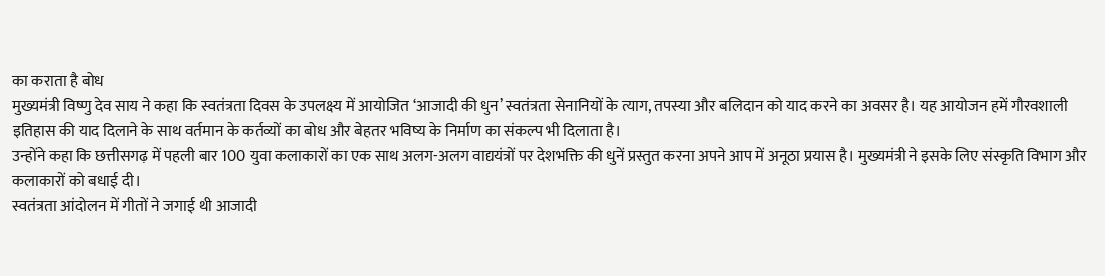का कराता है बोध
मुख्यमंत्री विष्णु देव साय ने कहा कि स्वतंत्रता दिवस के उपलक्ष्य में आयोजित ‘आजादी की धुन’ स्वतंत्रता सेनानियों के त्याग, तपस्या और बलिदान को याद करने का अवसर है। यह आयोजन हमें गौरवशाली इतिहास की याद दिलाने के साथ वर्तमान के कर्तव्यों का बोध और बेहतर भविष्य के निर्माण का संकल्प भी दिलाता है।
उन्होंने कहा कि छत्तीसगढ़ में पहली बार 100 युवा कलाकारों का एक साथ अलग-अलग वाद्ययंत्रों पर देशभक्ति की धुनें प्रस्तुत करना अपने आप में अनूठा प्रयास है। मुख्यमंत्री ने इसके लिए संस्कृति विभाग और कलाकारों को बधाई दी।
स्वतंत्रता आंदोलन में गीतों ने जगाई थी आजादी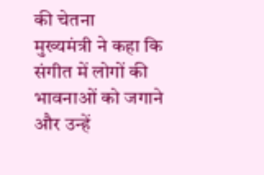की चेतना
मुख्यमंत्री ने कहा कि संगीत में लोगों की भावनाओं को जगाने और उन्हें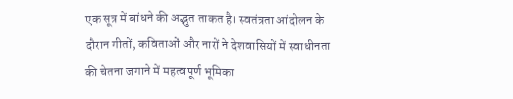एक सूत्र में बांधने की अद्भुत ताकत है। स्वतंत्रता आंदोलन के दौरान गीतों, कविताओं और नारों ने देशवासियों में स्वाधीनता की चेतना जगाने में महत्वपूर्ण भूमिका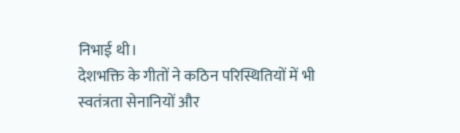निभाई थी।
देशभक्ति के गीतों ने कठिन परिस्थितियों में भी स्वतंत्रता सेनानियों और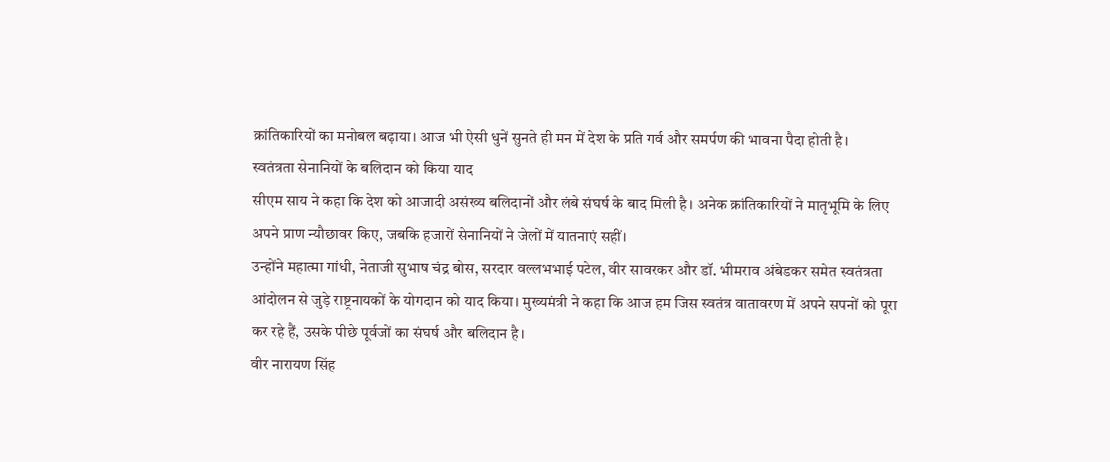क्रांतिकारियों का मनोबल बढ़ाया। आज भी ऐसी धुनें सुनते ही मन में देश के प्रति गर्व और समर्पण की भावना पैदा होती है।
स्वतंत्रता सेनानियों के बलिदान को किया याद
सीएम साय ने कहा कि देश को आजादी असंख्य बलिदानों और लंबे संघर्ष के बाद मिली है। अनेक क्रांतिकारियों ने मातृभूमि के लिए अपने प्राण न्यौछावर किए, जबकि हजारों सेनानियों ने जेलों में यातनाएं सहीं।
उन्होंने महात्मा गांधी, नेताजी सुभाष चंद्र बोस, सरदार वल्लभभाई पटेल, वीर सावरकर और डॉ. भीमराव अंबेडकर समेत स्वतंत्रता आंदोलन से जुड़े राष्ट्रनायकों के योगदान को याद किया। मुख्यमंत्री ने कहा कि आज हम जिस स्वतंत्र वातावरण में अपने सपनों को पूरा कर रहे हैं, उसके पीछे पूर्वजों का संघर्ष और बलिदान है।
वीर नारायण सिंह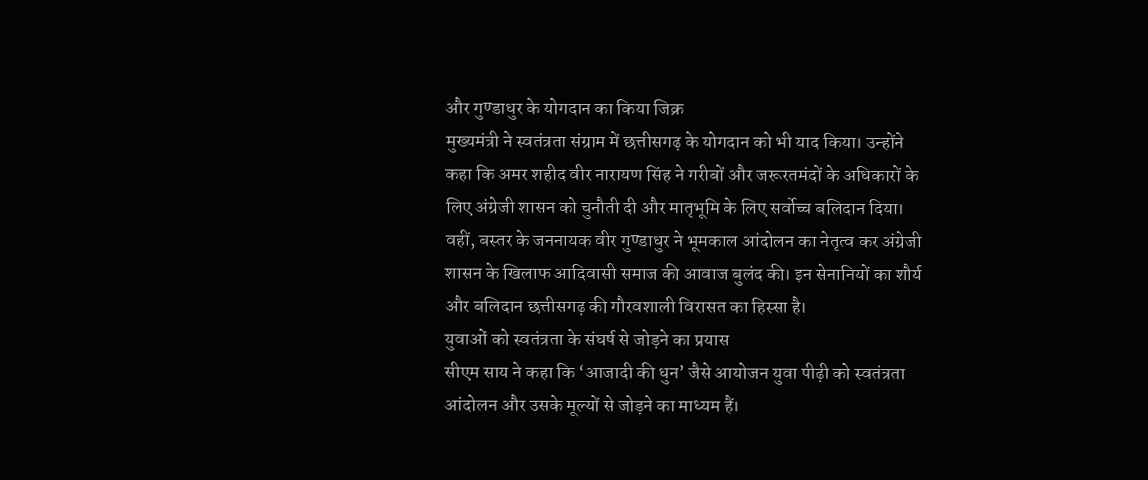और गुण्डाधुर के योगदान का किया जिक्र
मुख्यमंत्री ने स्वतंत्रता संग्राम में छत्तीसगढ़ के योगदान को भी याद किया। उन्होंने कहा कि अमर शहीद वीर नारायण सिंह ने गरीबों और जरूरतमंदों के अधिकारों के लिए अंग्रेजी शासन को चुनौती दी और मातृभूमि के लिए सर्वोच्च बलिदान दिया।
वहीं, बस्तर के जननायक वीर गुण्डाधुर ने भूमकाल आंदोलन का नेतृत्व कर अंग्रेजी शासन के खिलाफ आदिवासी समाज की आवाज बुलंद की। इन सेनानियों का शौर्य और बलिदान छत्तीसगढ़ की गौरवशाली विरासत का हिस्सा है।
युवाओं को स्वतंत्रता के संघर्ष से जोड़ने का प्रयास
सीएम साय ने कहा कि ‘आजादी की धुन’ जैसे आयोजन युवा पीढ़ी को स्वतंत्रता आंदोलन और उसके मूल्यों से जोड़ने का माध्यम हैं।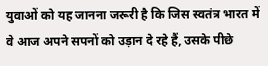युवाओं को यह जानना जरूरी है कि जिस स्वतंत्र भारत में वे आज अपने सपनों को उड़ान दे रहे हैं, उसके पीछे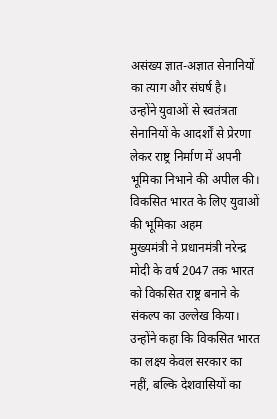असंख्य ज्ञात-अज्ञात सेनानियों का त्याग और संघर्ष है।
उन्होंने युवाओं से स्वतंत्रता सेनानियों के आदर्शों से प्रेरणा लेकर राष्ट्र निर्माण में अपनी भूमिका निभाने की अपील की।
विकसित भारत के लिए युवाओं की भूमिका अहम
मुख्यमंत्री ने प्रधानमंत्री नरेन्द्र मोदी के वर्ष 2047 तक भारत को विकसित राष्ट्र बनाने के संकल्प का उल्लेख किया। उन्होंने कहा कि विकसित भारत का लक्ष्य केवल सरकार का नहीं, बल्कि देशवासियों का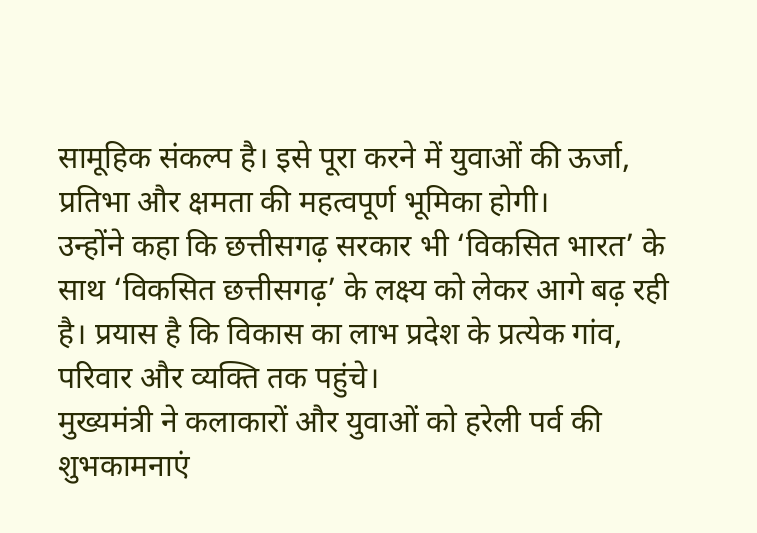सामूहिक संकल्प है। इसे पूरा करने में युवाओं की ऊर्जा, प्रतिभा और क्षमता की महत्वपूर्ण भूमिका होगी।
उन्होंने कहा कि छत्तीसगढ़ सरकार भी ‘विकसित भारत’ के साथ ‘विकसित छत्तीसगढ़’ के लक्ष्य को लेकर आगे बढ़ रही है। प्रयास है कि विकास का लाभ प्रदेश के प्रत्येक गांव, परिवार और व्यक्ति तक पहुंचे।
मुख्यमंत्री ने कलाकारों और युवाओं को हरेली पर्व की शुभकामनाएं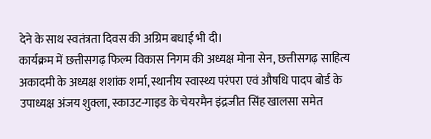देने के साथ स्वतंत्रता दिवस की अग्रिम बधाई भी दी।
कार्यक्रम में छत्तीसगढ़ फिल्म विकास निगम की अध्यक्ष मोना सेन, छत्तीसगढ़ साहित्य अकादमी के अध्यक्ष शशांक शर्मा, स्थानीय स्वास्थ्य परंपरा एवं औषधि पादप बोर्ड के उपाध्यक्ष अंजय शुक्ला, स्काउट-गाइड के चेयरमैन इंद्रजीत सिंह खालसा समेत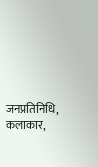जनप्रतिनिधि, कलाकार,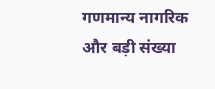गणमान्य नागरिक और बड़ी संख्या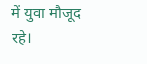में युवा मौजूद रहे।